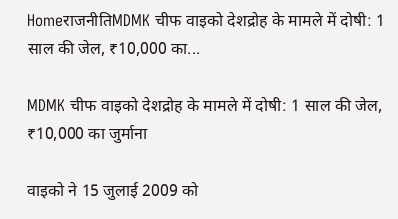HomeराजनीतिMDMK चीफ वाइको देशद्रोह के मामले में दोषी: 1 साल की जेल, ₹10,000 का...

MDMK चीफ वाइको देशद्रोह के मामले में दोषी: 1 साल की जेल, ₹10,000 का जुर्माना

वाइको ने 15 जुलाई 2009 को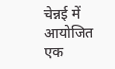चेन्नई में आयोजित एक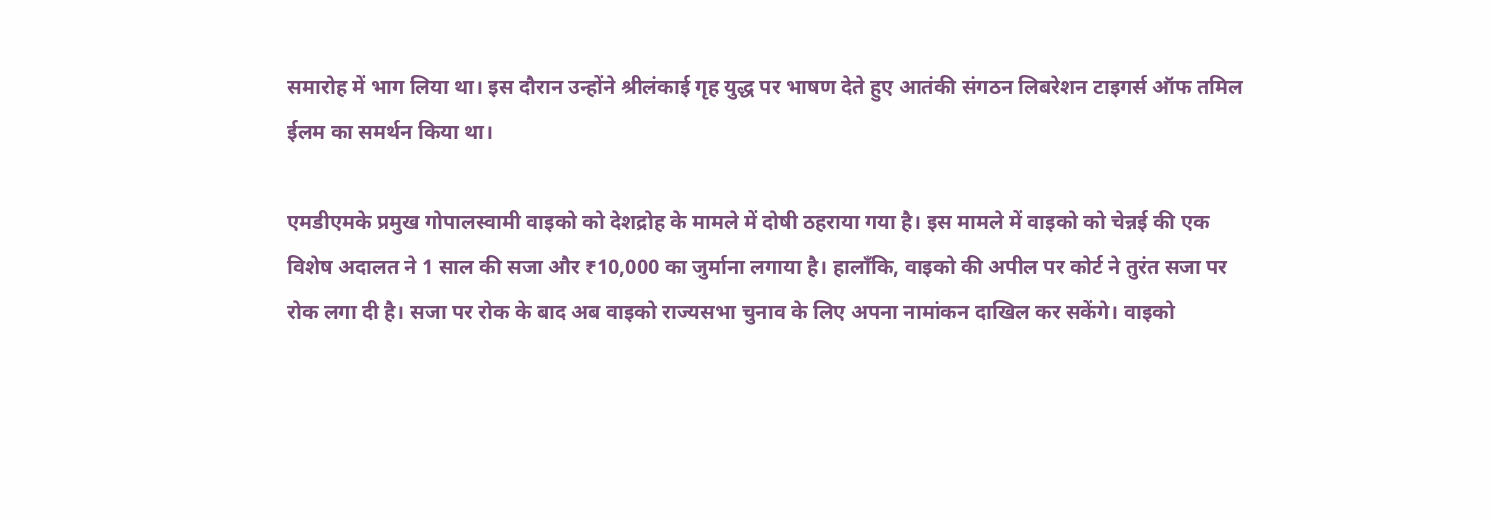समारोह में भाग लिया था। इस दौरान उन्होंने श्रीलंकाई गृह युद्ध पर भाषण देते हुए आतंकी संगठन लिबरेशन टाइगर्स ऑफ तमिल ईलम का समर्थन किया था।

एमडीएमके प्रमुख गोपालस्वामी वाइको को देशद्रोह के मामले में दोषी ठहराया गया है। इस मामले में वाइको को चेन्नई की एक विशेष अदालत ने 1 साल की सजा और ₹10,000 का जुर्माना लगाया है। हालाँकि, वाइको की अपील पर कोर्ट ने तुरंत सजा पर रोक लगा दी है। सजा पर रोक के बाद अब वाइको राज्यसभा चुनाव के लिए अपना नामांकन दाखिल कर सकेंगे। वाइको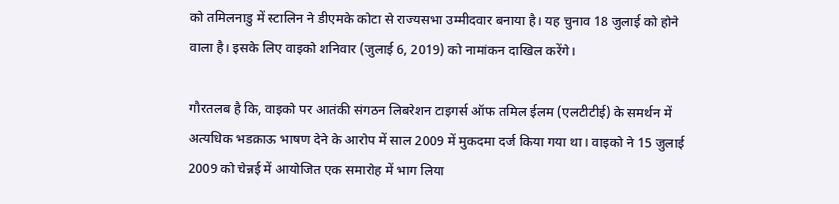को तमिलनाडु में स्टालिन ने डीएमके कोटा से राज्यसभा उम्मीदवार बनाया है। यह चुनाव 18 जुलाई को होने वाला है। इसके लिए वाइको शनिवार (जुलाई 6, 2019) को नामांकन दाखिल करेंगे।

गौरतलब है कि, वाइको पर आतंकी संगठन लिबरेशन टाइगर्स ऑफ तमिल ईलम (एलटीटीई) के समर्थन में अत्यधिक भडक़ाऊ भाषण देने के आरोप में साल 2009 में मुकदमा दर्ज किया गया था। वाइको ने 15 जुलाई 2009 को चेन्नई में आयोजित एक समारोह में भाग लिया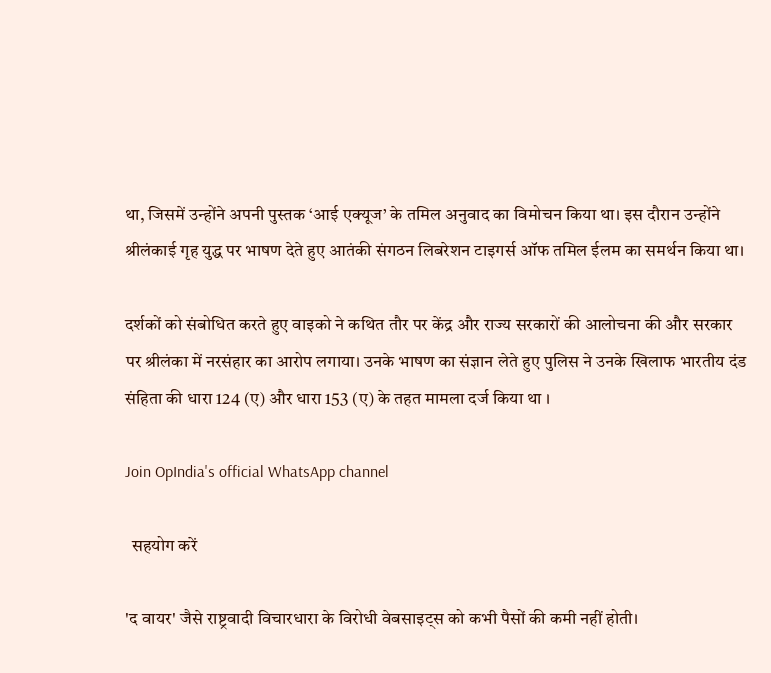था, जिसमें उन्होंने अपनी पुस्तक ‘आई एक्यूज’ के तमिल अनुवाद का विमोचन किया था। इस दौरान उन्होंने श्रीलंकाई गृह युद्ध पर भाषण देते हुए आतंकी संगठन लिबरेशन टाइगर्स ऑफ तमिल ईलम का समर्थन किया था।

दर्शकों को संबोधित करते हुए वाइको ने कथित तौर पर केंद्र और राज्य सरकारों की आलोचना की और सरकार पर श्रीलंका में नरसंहार का आरोप लगाया। उनके भाषण का संज्ञान लेते हुए पुलिस ने उनके खिलाफ भारतीय दंड संहिता की धारा 124 (ए) और धारा 153 (ए) के तहत मामला दर्ज किया था ।

Join OpIndia's official WhatsApp channel

  सहयोग करें

'द वायर' जैसे राष्ट्रवादी विचारधारा के विरोधी वेबसाइट्स को कभी पैसों की कमी नहीं होती।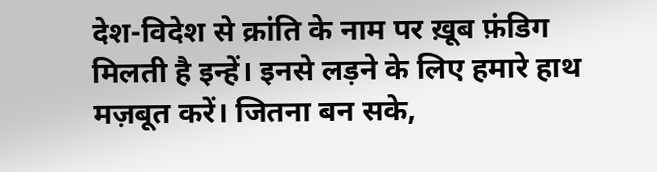देश-विदेश से क्रांति के नाम पर ख़ूब फ़ंडिग मिलती है इन्हें। इनसे लड़ने के लिए हमारे हाथ मज़बूत करें। जितना बन सके,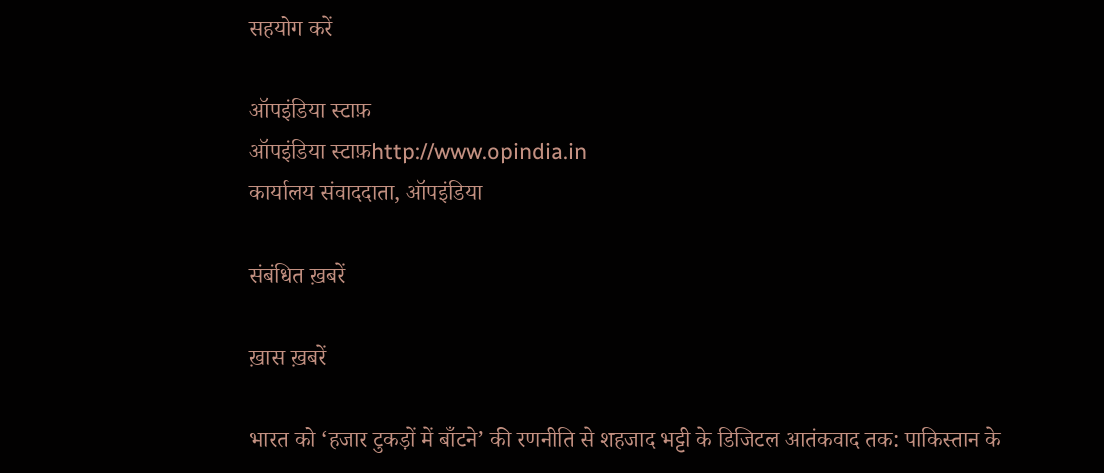सहयोग करें

ऑपइंडिया स्टाफ़
ऑपइंडिया स्टाफ़http://www.opindia.in
कार्यालय संवाददाता, ऑपइंडिया

संबंधित ख़बरें

ख़ास ख़बरें

भारत को ‘हजार टुकड़ों में बाँटने’ की रणनीति से शहजाद भट्टी के डिजिटल आतंकवाद तक: पाकिस्तान के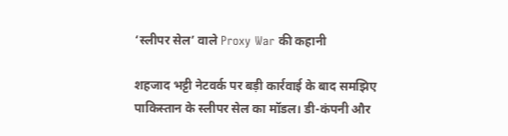‘स्लीपर सेल’ वाले Proxy War की कहानी

शहजाद भट्टी नेटवर्क पर बड़ी कार्रवाई के बाद समझिए पाकिस्तान के स्लीपर सेल का मॉडल। डी-कंपनी और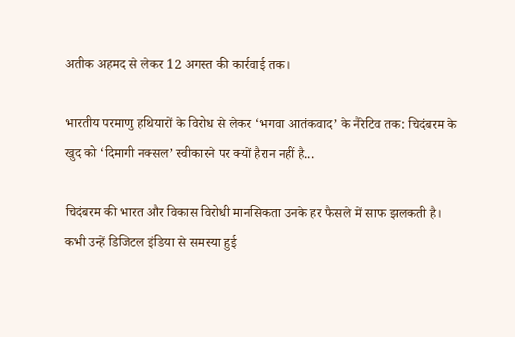अतीक अहमद से लेकर 12 अगस्त की कार्रवाई तक।

भारतीय परमाणु हथियारों के विरोध से लेकर ‘भगवा आतंकवाद’ के नैरेटिव तक: चिदंबरम के खुद को ‘दिमागी नक्सल’ स्वीकारने पर क्यों हैरान नहीं है...

चिदंबरम की भारत और विकास विरोधी मानसिकता उनके हर फैसले में साफ झलकती है। कभी उन्हें डिजिटल इंडिया से समस्या हुई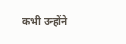कभी उन्होंने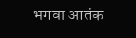भगवा आतंक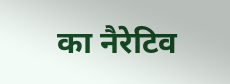का नैरेटिव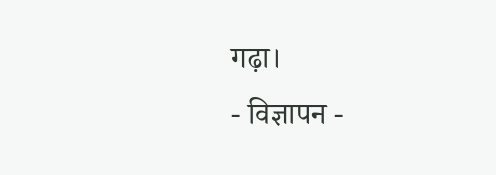गढ़ा।
- विज्ञापन -